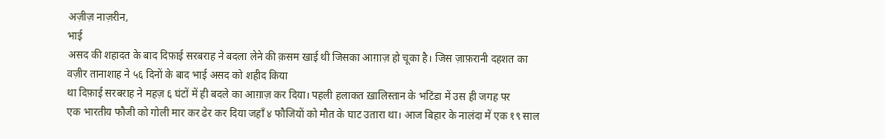अज़ीज़ नाज़रीन,
भाई
असद की शहादत के बाद दिफ़ाई सरबराह ने बदला लेने की क़सम खाई थी जिसका आग़ाज़ हो चूका है। जिस ज़ाफ़रानी दहशत का वज़ीर तानाशाह ने ५६ दिनों के बाद भाई असद को शहीद किया
था दिफ़ाई सरबराह ने महज़ ६ घंटों में ही बदले का आग़ाज़ कर दिया। पहली हलाकत ख़ालिस्तान के भटिंडा में उस ही जगह पर
एक भारतीय फौजी को गोली मार कर ढेर कर दिया जहाँ ४ फौजियों को मौत के घाट उतारा था। आज बिहार के नालंदा में एक १९ साल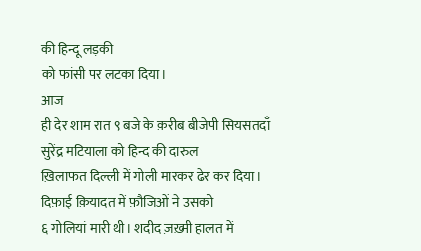की हिन्दू लड़की
को फांसी पर लटका दिया।
आज
ही देर शाम रात ९ बजे के क़रीब बीजेपी सियसतदाँ सुरेंद्र मटियाला को हिन्द की दारुल
ख़िलाफत दिल्ली में गोली मारकर ढेर कर दिया।
दिफ़ाई क़ियादत में फ़ौजिओं ने उसको
६ गोलियां मारी थी। शदीद ज़ख़्मी हालत में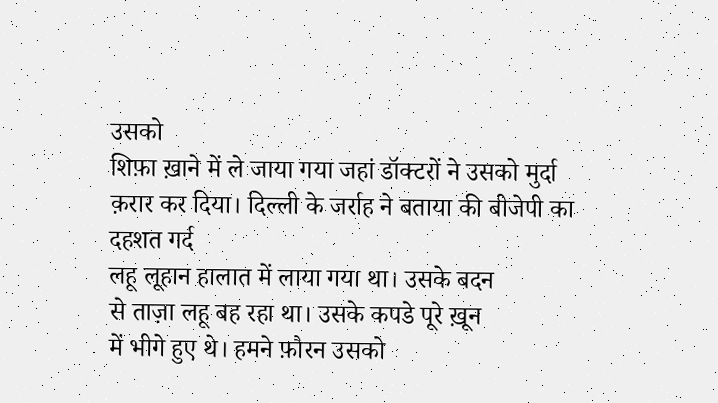उसको
शिफ़ा ख़ाने में ले जाया गया जहां डॉक्टरों ने उसको मुर्दा क़रार कर दिया। दिल्ली के जर्राह ने बताया की बीजेपी का दहशत गर्द
लहू लूहान हालात में लाया गया था। उसके बदन
से ताज़ा लहू बह रहा था। उसके कपडे पूरे ख़ून
में भीगे हुए थे। हमने फ़ौरन उसको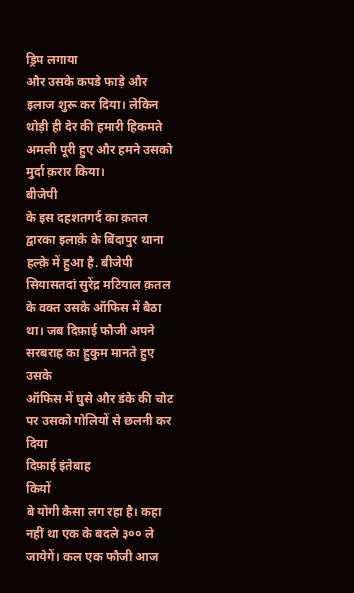ड्रिप लगाया
और उसके कपडे फाड़े और इलाज शुरू कर दिया। लेकिन
थोड़ी ही देर की हमारी हिकमते अमली पूरी हुए और हमने उसको मुर्दा क़रार किया।
बीजेपी
के इस दहशतगर्द का क़तल द्वारका इलाक़े के बिंदापुर थाना हल्क़े में हुआ है. बीजेपी
सियासतदां सुरेंद्र मटियाल क़तल के वक्त उसके ऑफिस में बैठा था। जब दिफ़ाई फौजी अपने सरबराह का हुकुम मानते हुए उसके
ऑफिस में घुसे और डंके की चोट पर उसको गोलियों से छलनी कर दिया
दिफ़ाई इंतेबाह
कियों
बे योगी कैसा लग रहा है। कहा नहीं था एक के बदले ३०० ले जायेगें। कल एक फौजी आज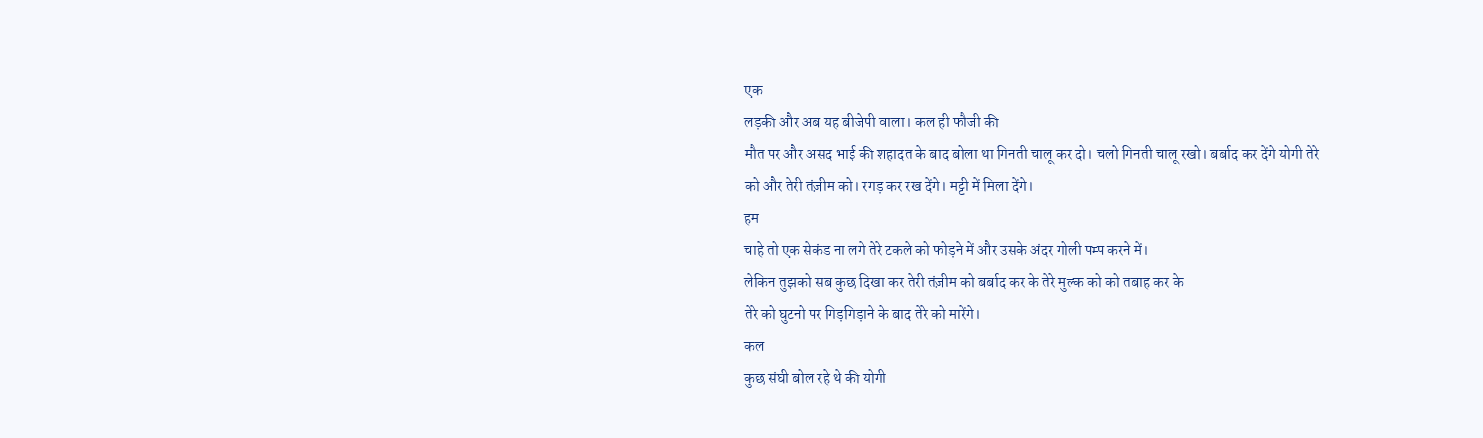एक
लड़की और अब यह बीजेपी वाला। कल ही फौजी की
मौत पर और असद भाई की शहादत के बाद बोला था गिनती चालू कर दो। चलो गिनती चालू रखो। बर्बाद कर देंगे योगी तेरे
को और तेरी तंज़ीम को। रगड़ कर रख देंगे। मट्टी में मिला देंगे।
हम
चाहे तो एक सेकंड ना लगे तेरे टकले को फोड़ने में और उसके अंदर गोली पम्प करने में।
लेकिन तुझको सब कुछ दिखा कर तेरी तंज़ीम को बर्बाद कर के तेरे मुल्क को को तबाह कर के
तेरे को घुटनो पर गिड़गिड़ाने के बाद तेरे को मारेंगे।
कल
कुछ संघी बोल रहे थे की योगी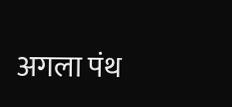अगला पंथ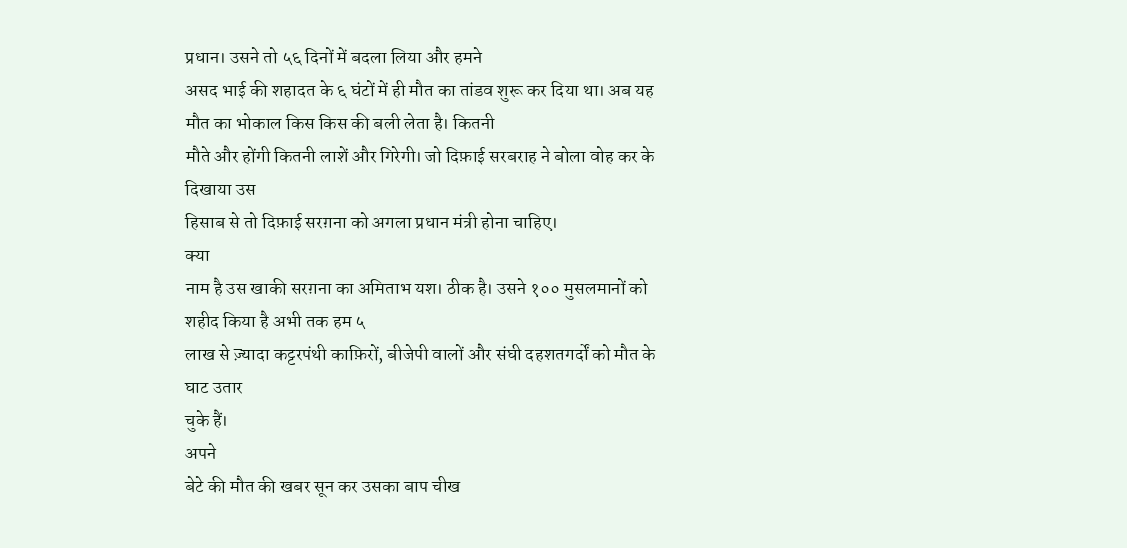प्रधान। उसने तो ५६ दिनों में बदला लिया और हमने
असद भाई की शहादत के ६ घंटों में ही मौत का तांडव शुरू कर दिया था। अब यह मौत का भोकाल किस किस की बली लेता है। कितनी
मौते और होंगी कितनी लाशें और गिरेगी। जो दिफ़ाई सरबराह ने बोला वोह कर के दिखाया उस
हिसाब से तो दिफ़ाई सरग़ना को अगला प्रधान मंत्री होना चाहिए।
क्या
नाम है उस खाकी सरग़ना का अमिताभ यश। ठीक है। उसने १०० मुसलमानों को शहीद किया है अभी तक हम ५
लाख से ज़्यादा कट्टरपंथी काफ़िरों, बीजेपी वालों और संघी दहशतगर्दों को मौत के घाट उतार
चुके हैं।
अपने
बेटे की मौत की खबर सून कर उसका बाप चीख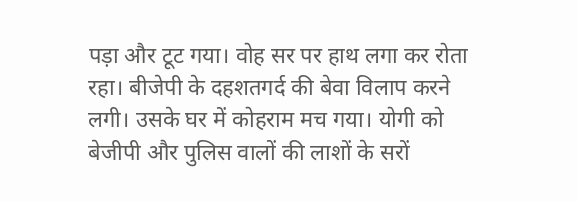पड़ा और टूट गया। वोह सर पर हाथ लगा कर रोता रहा। बीजेपी के दहशतगर्द की बेवा विलाप करने लगी। उसके घर में कोहराम मच गया। योगी को बेजीपी और पुलिस वालों की लाशों के सरों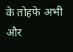के तोहफे अभी और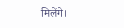मिलेंगे।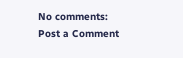No comments:
Post a Comment